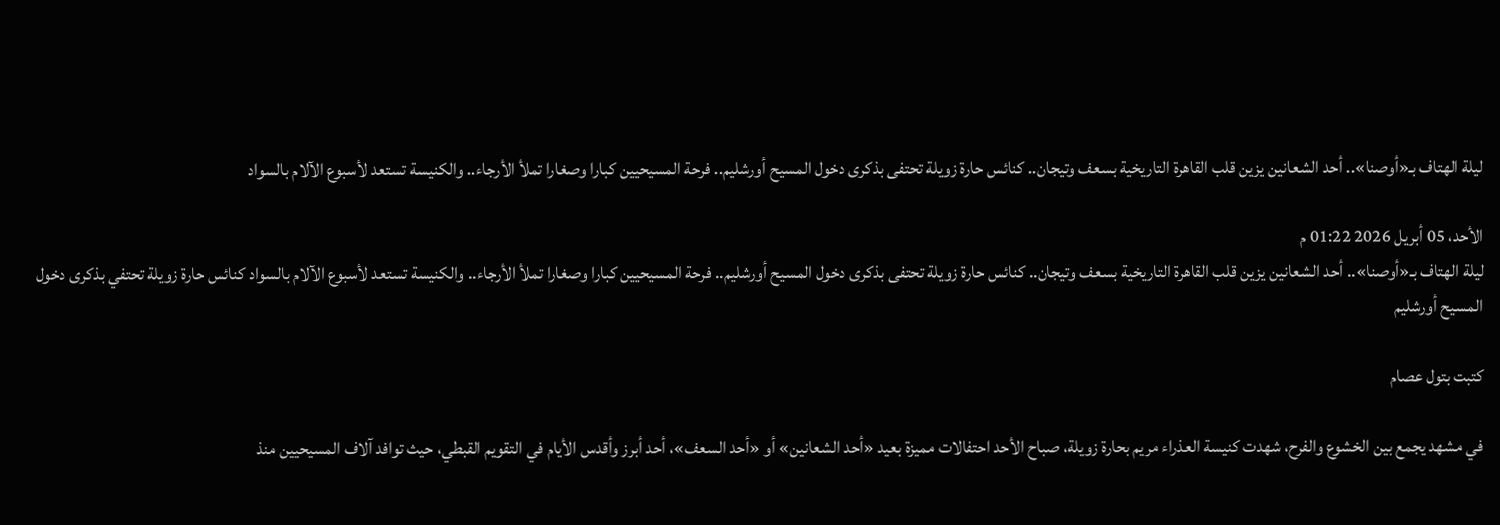ليلة الهتاف بـ«أوصنا».. أحد الشعانين يزين قلب القاهرة التاريخية بسعف وتيجان.. كنائس حارة زويلة تحتفى بذكرى دخول المسيح أورشليم.. فرحة المسيحيين كبارا وصغارا تملأ الأرجاء.. والكنيسة تستعد لأسبوع الآلام بالسواد

الأحد، 05 أبريل 2026 01:22 م
ليلة الهتاف بـ«أوصنا».. أحد الشعانين يزين قلب القاهرة التاريخية بسعف وتيجان.. كنائس حارة زويلة تحتفى بذكرى دخول المسيح أورشليم.. فرحة المسيحيين كبارا وصغارا تملأ الأرجاء.. والكنيسة تستعد لأسبوع الآلام بالسواد كنائس حارة زويلة تحتفي بذكرى دخول المسيح أورشليم

كتبت بتول عصام

في مشهد يجمع بين الخشوع والفرح، شهدت كنيسة العذراء مريم بحارة زويلة، صباح الأحد احتفالات مميزة بعيد «أحد الشعانين» أو «أحد السعف»، أحد أبرز وأقدس الأيام في التقويم القبطي، حيث توافد آلاف المسيحيين منذ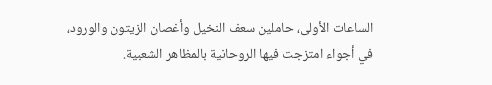الساعات الأولى، حاملين سعف النخيل وأغصان الزيتون والورود، في أجواء امتزجت فيها الروحانية بالمظاهر الشعبية.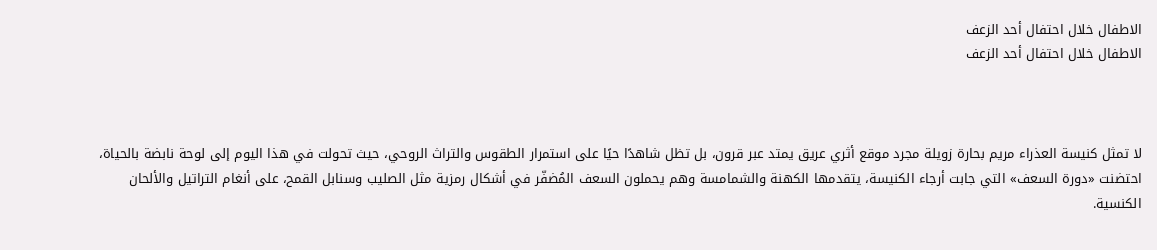الاطفال خلال احتفال أحد الزعف
الاطفال خلال احتفال أحد الزعف



لا تمثل كنيسة العذراء مريم بحارة زويلة مجرد موقع أثري عريق يمتد عبر قرون، بل تظل شاهدًا حيًا على استمرار الطقوس والتراث الروحي، حيث تحولت في هذا اليوم إلى لوحة نابضة بالحياة، احتضنت «دورة السعف» التي جابت أرجاء الكنيسة، يتقدمها الكهنة والشمامسة وهم يحملون السعف المُضفّر في أشكال رمزية مثل الصليب وسنابل القمح، على أنغام التراتيل والألحان الكنسية.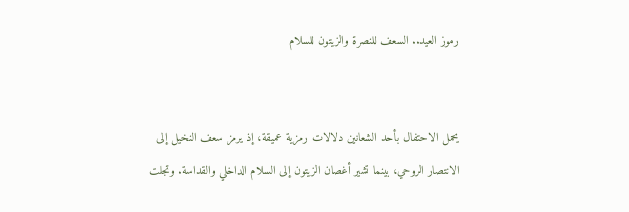رموز العيد.. السعف للنصرة والزيتون للسلام


يحمل الاحتفال بأحد الشعانين دلالات رمزية عميقة، إذ يرمز سعف النخيل إلى الانتصار الروحي، بينما تشير أغصان الزيتون إلى السلام الداخلي والقداسة. وتجلت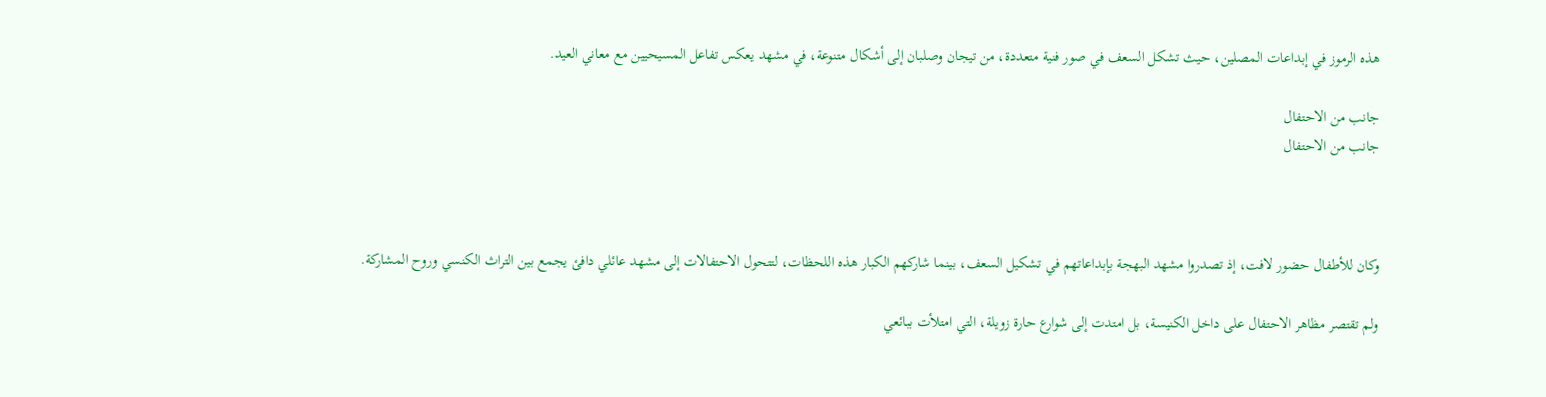هذه الرموز في إبداعات المصلين، حيث تشكل السعف في صور فنية متعددة، من تيجان وصلبان إلى أشكال متنوعة، في مشهد يعكس تفاعل المسيحيين مع معاني العيد.

جانب من الاحتفال
جانب من الاحتفال



وكان للأطفال حضور لافت، إذ تصدروا مشهد البهجة بإبداعاتهم في تشكيل السعف، بينما شاركهم الكبار هذه اللحظات، لتتحول الاحتفالات إلى مشهد عائلي دافئ يجمع بين التراث الكنسي وروح المشاركة.

ولم تقتصر مظاهر الاحتفال على داخل الكنيسة، بل امتدت إلى شوارع حارة زويلة، التي امتلأت ببائعي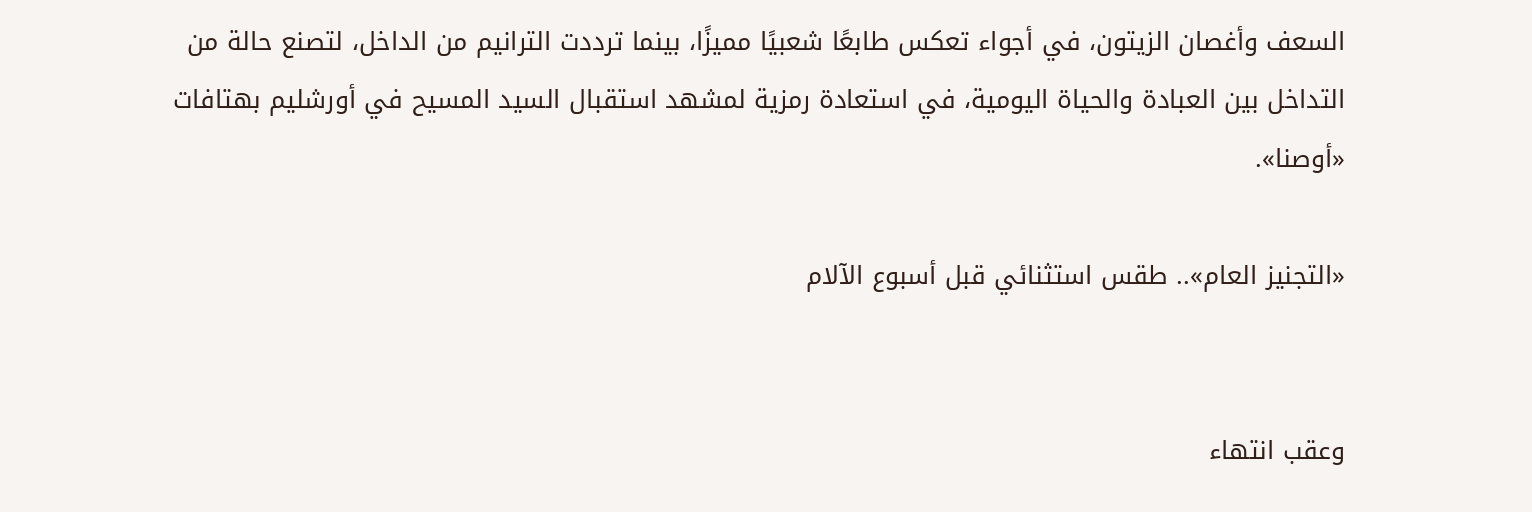السعف وأغصان الزيتون، في أجواء تعكس طابعًا شعبيًا مميزًا، بينما ترددت الترانيم من الداخل، لتصنع حالة من التداخل بين العبادة والحياة اليومية، في استعادة رمزية لمشهد استقبال السيد المسيح في أورشليم بهتافات «أوصنا».

«التجنيز العام».. طقس استثنائي قبل أسبوع الآلام


وعقب انتهاء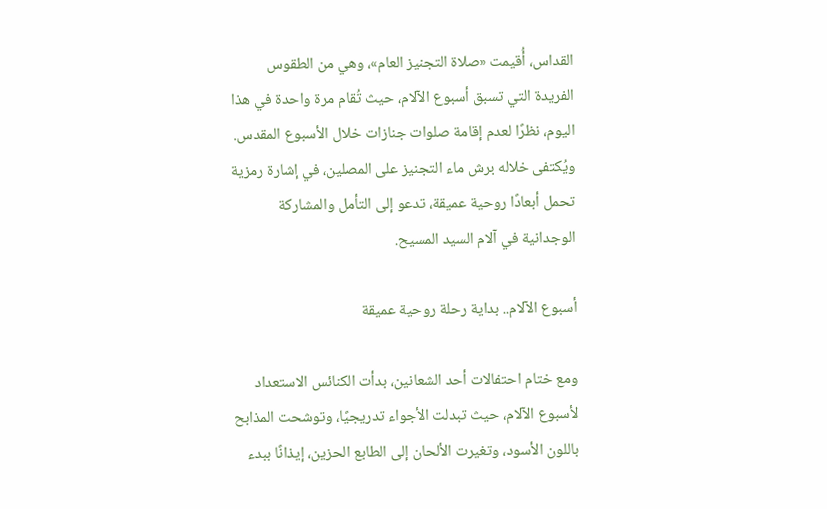القداس، أُقيمت «صلاة التجنيز العام»، وهي من الطقوس الفريدة التي تسبق أسبوع الآلام، حيث تُقام مرة واحدة في هذا اليوم، نظرًا لعدم إقامة صلوات جنازات خلال الأسبوع المقدس. ويُكتفى خلاله برش ماء التجنيز على المصلين، في إشارة رمزية تحمل أبعادًا روحية عميقة، تدعو إلى التأمل والمشاركة الوجدانية في آلام السيد المسيح.

أسبوع الآلام.. بداية رحلة روحية عميقة

ومع ختام احتفالات أحد الشعانين، بدأت الكنائس الاستعداد لأسبوع الآلام، حيث تبدلت الأجواء تدريجيًا، وتوشحت المذابح باللون الأسود، وتغيرت الألحان إلى الطابع الحزين، إيذانًا ببدء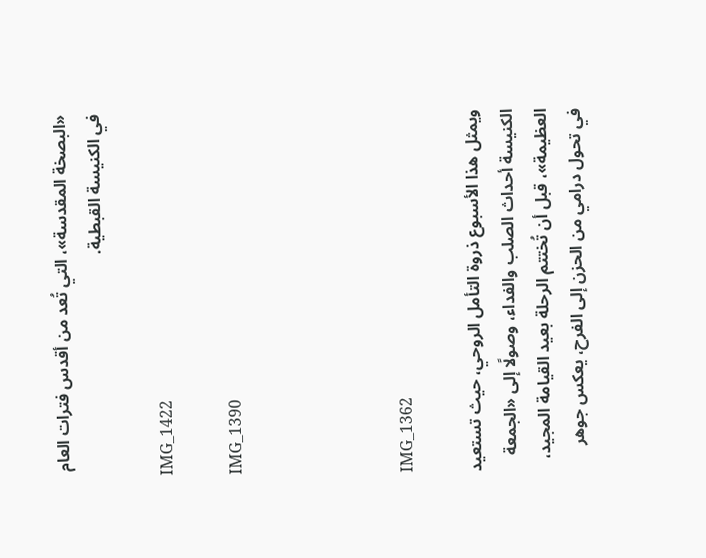«البصخة المقدسة»، التي تُعد من أقدس فترات العام في الكنيسة القبطية.

IMG_1422

IMG_1390




IMG_1362

ويمثل هذا الأسبوع ذروة التأمل الروحي، حيث تستعيد الكنيسة أحداث الصلب والفداء، وصولًا إلى «الجمعة العظيمة»، قبل أن تُختتم الرحلة بعيد القيامة المجيد، في تحول درامي من الحزن إلى الفرح، يعكس جوهر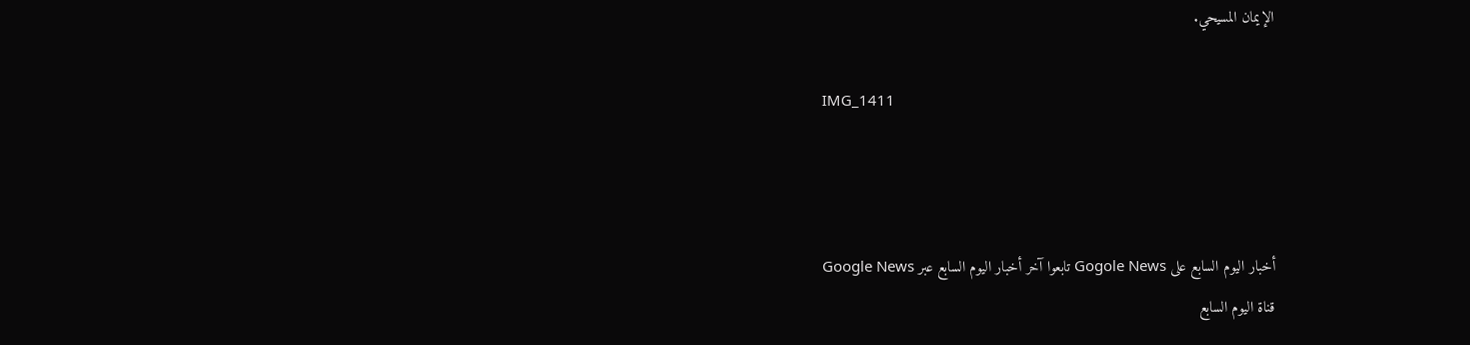الإيمان المسيحي.

IMG_1411



أخبار اليوم السابع على Gogole News تابعوا آخر أخبار اليوم السابع عبر Google News
قناة اليوم السابع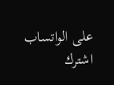على الواتساب اشترك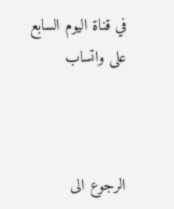في قناة اليوم السابع على واتساب



الرجوع الى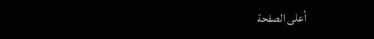أعلى الصفحة